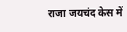राजा जयचंद केस में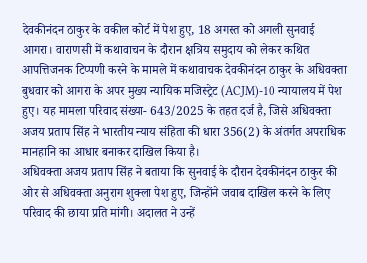देवकीनंदन ठाकुर के वकील कोर्ट में पेश हुए, 18 अगस्त को अगली सुनवाई
आगरा। वाराणसी में कथावाचन के दौरान क्षत्रिय समुदाय को लेकर कथित आपत्तिजनक टिप्पणी करने के मामले में कथावाचक देवकीनंदन ठाकुर के अधिवक्ता बुधवार को आगरा के अपर मुख्य न्यायिक मजिस्ट्रेट (ACJM)-10 न्यायालय में पेश हुए। यह मामला परिवाद संख्या- 643/2025 के तहत दर्ज है, जिसे अधिवक्ता अजय प्रताप सिंह ने भारतीय न्याय संहिता की धारा 356(2) के अंतर्गत अपराधिक मानहानि का आधार बनाकर दाखिल किया है।
अधिवक्ता अजय प्रताप सिंह ने बताया कि सुनवाई के दौरान देवकीनंदन ठाकुर की ओर से अधिवक्ता अनुराग शुक्ला पेश हुए, जिन्होंने जवाब दाखिल करने के लिए परिवाद की छाया प्रति मांगी। अदालत ने उन्हें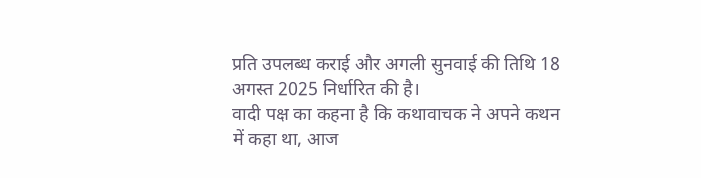प्रति उपलब्ध कराई और अगली सुनवाई की तिथि 18 अगस्त 2025 निर्धारित की है।
वादी पक्ष का कहना है कि कथावाचक ने अपने कथन में कहा था, आज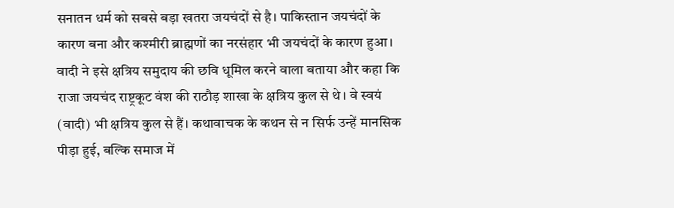सनातन धर्म को सबसे बड़ा खतरा जयचंदों से है। पाकिस्तान जयचंदों के कारण बना और कश्मीरी ब्राह्मणों का नरसंहार भी जयचंदों के कारण हुआ। वादी ने इसे क्षत्रिय समुदाय की छवि धूमिल करने वाला बताया और कहा कि राजा जयचंद राष्ट्रकूट वंश की राठौड़ शाखा के क्षत्रिय कुल से थे। वे स्वयं (वादी) भी क्षत्रिय कुल से हैं। कथावाचक के कथन से न सिर्फ उन्हें मानसिक पीड़ा हुई, बल्कि समाज में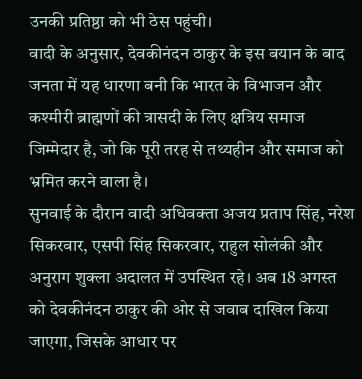उनकी प्रतिष्ठा को भी ठेस पहुंची।
वादी के अनुसार, देवकीनंदन ठाकुर के इस बयान के बाद जनता में यह धारणा बनी कि भारत के विभाजन और कश्मीरी ब्राह्मणों की त्रासदी के लिए क्षत्रिय समाज जिम्मेदार है, जो कि पूरी तरह से तथ्यहीन और समाज को भ्रमित करने वाला है।
सुनवाई के दौरान वादी अधिवक्ता अजय प्रताप सिंह, नरेश सिकरवार, एसपी सिंह सिकरवार, राहुल सोलंकी और अनुराग शुक्ला अदालत में उपस्थित रहे। अब 18 अगस्त को देवकीनंदन ठाकुर की ओर से जवाब दाखिल किया जाएगा, जिसके आधार पर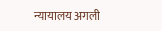न्यायालय अगली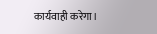कार्यवाही करेगा।